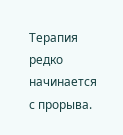Терапия редко начинается с прорыва.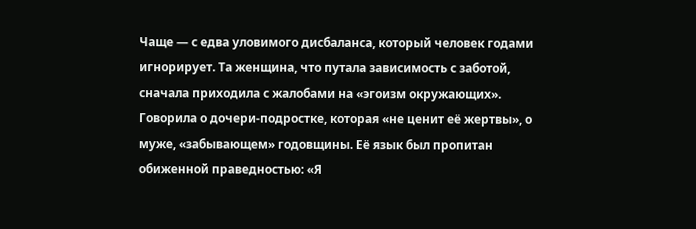Чаще — с едва уловимого дисбаланса, который человек годами игнорирует. Та женщина, что путала зависимость с заботой, сначала приходила с жалобами на «эгоизм окружающих». Говорила о дочери-подростке, которая «не ценит её жертвы», о муже, «забывающем» годовщины. Её язык был пропитан обиженной праведностью: «Я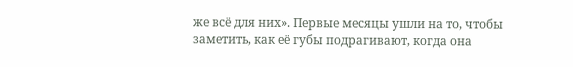же всё для них». Первые месяцы ушли на то, чтобы заметить, как её губы подрагивают, когда она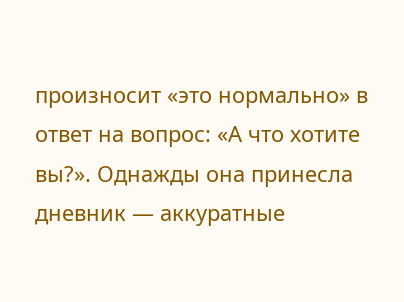произносит «это нормально» в ответ на вопрос: «А что хотите вы?». Однажды она принесла дневник — аккуратные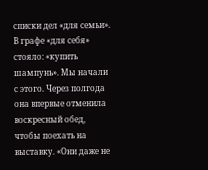списки дел «для семьи». В графе «для себя» стояло: «купить шампунь». Мы начали с этого. Через полгода она впервые отменила воскресный обед, чтобы поехать на выставку. «Они даже не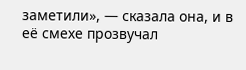заметили», — сказала она, и в её смехе прозвучал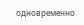одновременно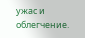ужас и облегчение.